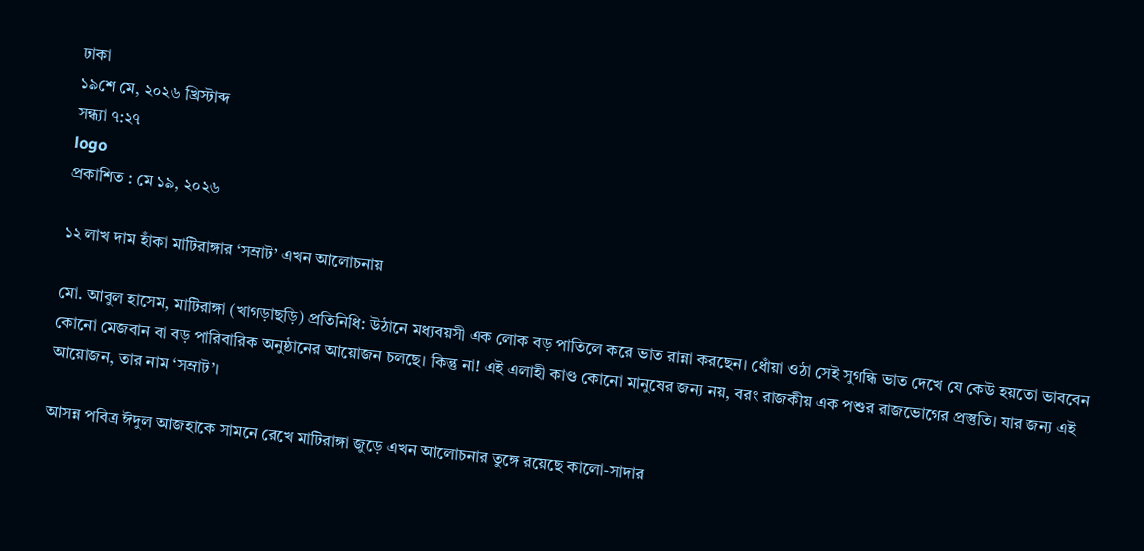ঢাকা
১৯শে মে, ২০২৬ খ্রিস্টাব্দ
সন্ধ্যা ৭:২৭
logo
প্রকাশিত : মে ১৯, ২০২৬

১২ লাখ দাম হাঁকা মাটিরাঙ্গার ‘সম্রাট’ এখন আলোচনায়

মো. আবুল হাসেম, মাটিরাঙ্গা (খাগড়াছড়ি) প্রতিনিধি: উঠানে মধ্যবয়সী এক লোক বড় পাতিলে করে ভাত রান্না করছেন। ধোঁয়া ওঠা সেই সুগন্ধি ভাত দেখে যে কেউ হয়তো ভাববেন কোনো মেজবান বা বড় পারিবারিক অনুষ্ঠানের আয়োজন চলছে। কিন্তু না! এই এলাহী কাণ্ড কোনো মানুষের জন্য নয়, বরং রাজকীয় এক পশুর রাজভোগের প্রস্তুতি। যার জন্য এই আয়োজন, তার নাম ‘সম্রাট’।

আসন্ন পবিত্র ঈদুল আজহাকে সামনে রেখে মাটিরাঙ্গা জুড়ে এখন আলোচনার তুঙ্গে রয়েছে কালো-সাদার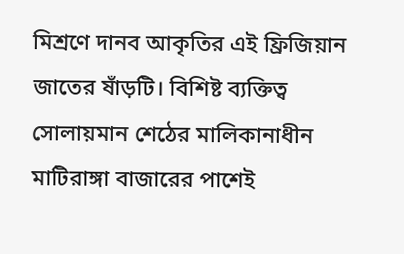মিশ্রণে দানব আকৃতির এই ফ্রিজিয়ান জাতের ষাঁড়টি। বিশিষ্ট ব্যক্তিত্ব সোলায়মান শেঠের মালিকানাধীন মাটিরাঙ্গা বাজারের পাশেই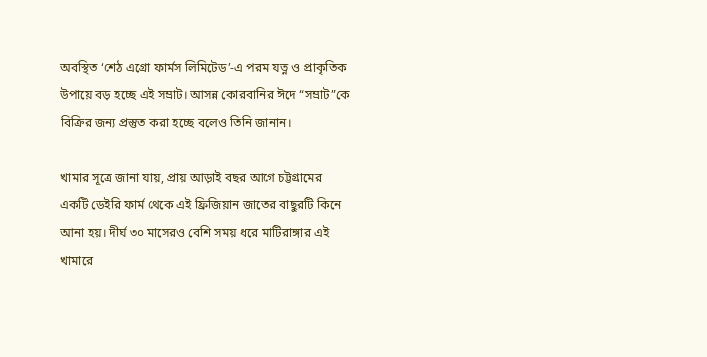অবস্থিত ‘শেঠ এগ্রো ফার্মস লিমিটেড’-এ পরম যত্ন ও প্রাকৃতিক উপায়ে বড় হচ্ছে এই সম্রাট। আসন্ন কোরবানির ঈদে “সম্রাট”কে বিক্রির জন্য প্রস্তুত করা হচ্ছে বলেও তিনি জানান।

খামার সূত্রে জানা যায়, প্রায় আড়াই বছর আগে চট্টগ্রামের একটি ডেইরি ফার্ম থেকে এই ফ্রিজিয়ান জাতের বাছুরটি কিনে আনা হয়। দীর্ঘ ৩০ মাসেরও বেশি সময় ধরে মাটিরাঙ্গার এই খামারে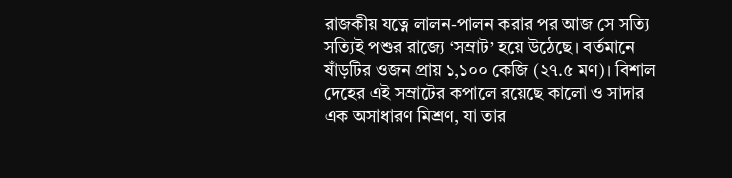রাজকীয় যত্নে লালন-পালন করার পর আজ সে সত্যি সত্যিই পশুর রাজ্যে ‘সম্রাট’ হয়ে উঠেছে। বর্তমানে ষাঁড়টির ওজন প্রায় ১,১০০ কেজি (২৭.৫ মণ)। বিশাল দেহের এই সম্রাটের কপালে রয়েছে কালো ও সাদার এক অসাধারণ মিশ্রণ, যা তার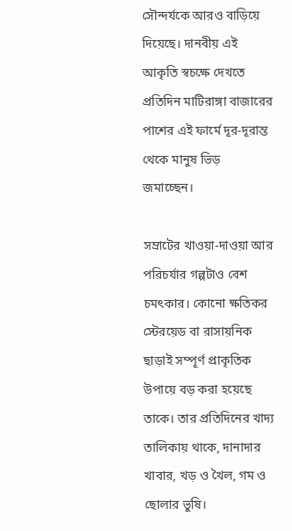সৌন্দর্যকে আরও বাড়িয়ে দিয়েছে। দানবীয় এই আকৃতি স্বচক্ষে দেখতে প্রতিদিন মাটিরাঙ্গা বাজারের পাশের এই ফার্মে দূর-দূরান্ত থেকে মানুষ ভিড় জমাচ্ছেন।

সম্রাটের খাওয়া-দাওয়া আর পরিচর্যার গল্পটাও বেশ চমৎকার। কোনো ক্ষতিকর স্টেরয়েড বা রাসায়নিক ছাড়াই সম্পূর্ণ প্রাকৃতিক উপায়ে বড় করা হয়েছে তাকে। তার প্রতিদিনের খাদ্য তালিকায় থাকে, দানাদার খাবার, খড় ও খৈল, গম ও ছোলার ভুষি।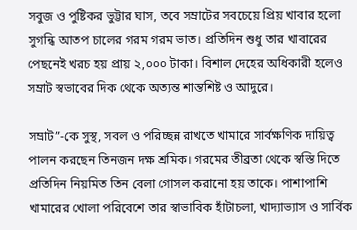সবুজ ও পুষ্টিকর ভুট্টার ঘাস, তবে সম্রাটের সবচেয়ে প্রিয় খাবার হলো সুগন্ধি আতপ চালের গরম গরম ভাত। প্রতিদিন শুধু তার খাবারের পেছনেই খরচ হয় প্রায় ২,০০০ টাকা। বিশাল দেহের অধিকারী হলেও সম্রাট স্বভাবের দিক থেকে অত্যন্ত শান্তশিষ্ট ও আদুরে।

সম্রাট”-কে সুস্থ, সবল ও পরিচ্ছন্ন রাখতে খামারে সার্বক্ষণিক দায়িত্ব পালন করছেন তিনজন দক্ষ শ্রমিক। গরমের তীব্রতা থেকে স্বস্তি দিতে প্রতিদিন নিয়মিত তিন বেলা গোসল করানো হয় তাকে। পাশাপাশি খামারের খোলা পরিবেশে তার স্বাভাবিক হাঁটাচলা, খাদ্যাভ্যাস ও সার্বিক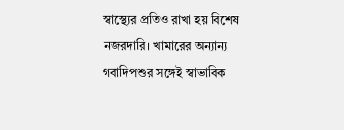স্বাস্থ্যের প্রতিও রাখা হয় বিশেষ নজরদারি। খামারের অন্যান্য গবাদিপশুর সঙ্গেই স্বাভাবিক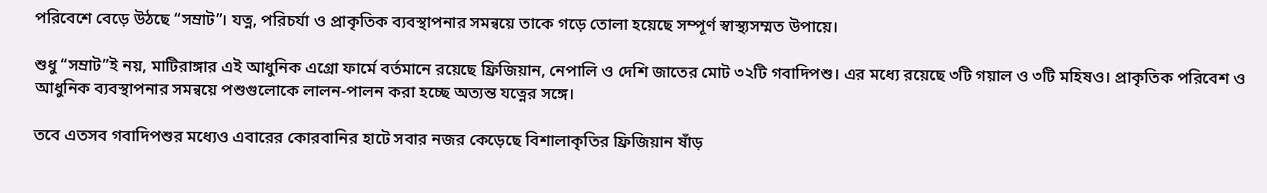পরিবেশে বেড়ে উঠছে “সম্রাট”। যত্ন, পরিচর্যা ও প্রাকৃতিক ব্যবস্থাপনার সমন্বয়ে তাকে গড়ে তোলা হয়েছে সম্পূর্ণ স্বাস্থ্যসম্মত উপায়ে।

শুধু “সম্রাট”ই নয়, মাটিরাঙ্গার এই আধুনিক এগ্রো ফার্মে বর্তমানে রয়েছে ফ্রিজিয়ান, নেপালি ও দেশি জাতের মোট ৩২টি গবাদিপশু। এর মধ্যে রয়েছে ৩টি গয়াল ও ৩টি মহিষও। প্রাকৃতিক পরিবেশ ও আধুনিক ব্যবস্থাপনার সমন্বয়ে পশুগুলোকে লালন-পালন করা হচ্ছে অত্যন্ত যত্নের সঙ্গে।

তবে এতসব গবাদিপশুর মধ্যেও এবারের কোরবানির হাটে সবার নজর কেড়েছে বিশালাকৃতির ফ্রিজিয়ান ষাঁড়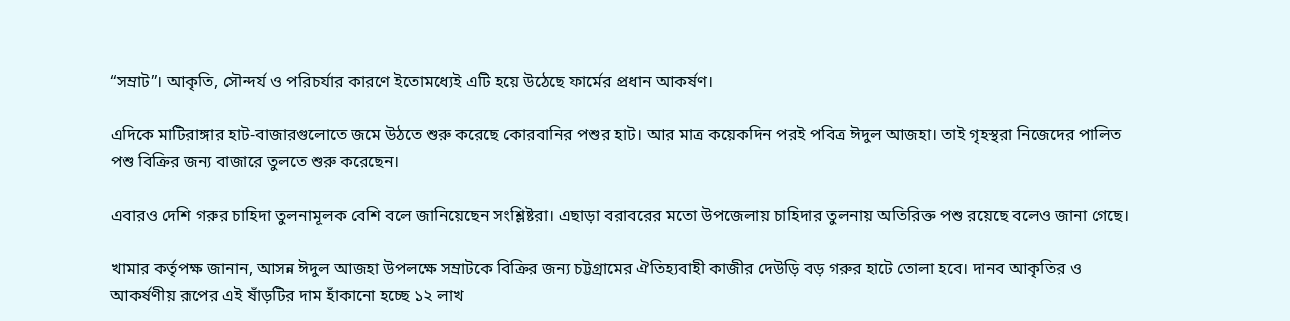“সম্রাট”। আকৃতি, সৌন্দর্য ও পরিচর্যার কারণে ইতোমধ্যেই এটি হয়ে উঠেছে ফার্মের প্রধান আকর্ষণ।

এদিকে মাটিরাঙ্গার হাট-বাজারগুলোতে জমে উঠতে শুরু করেছে কোরবানির পশুর হাট। আর মাত্র কয়েকদিন পরই পবিত্র ঈদুল আজহা। তাই গৃহস্থরা নিজেদের পালিত পশু বিক্রির জন্য বাজারে তুলতে শুরু করেছেন।

এবারও দেশি গরুর চাহিদা তুলনামূলক বেশি বলে জানিয়েছেন সংশ্লিষ্টরা। এছাড়া বরাবরের মতো উপজেলায় চাহিদার তুলনায় অতিরিক্ত পশু রয়েছে বলেও জানা গেছে।

খামার কর্তৃপক্ষ জানান, আসন্ন ঈদুল আজহা উপলক্ষে সম্রাটকে বিক্রির জন্য চট্টগ্রামের ঐতিহ্যবাহী কাজীর দেউড়ি বড় গরুর হাটে তোলা হবে। দানব আকৃতির ও আকর্ষণীয় রূপের এই ষাঁড়টির দাম হাঁকানো হচ্ছে ১২ লাখ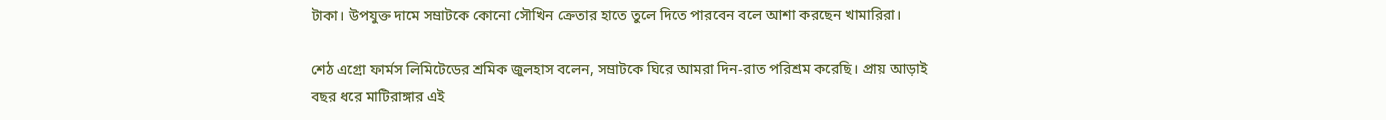টাকা। উপযুক্ত দামে সম্রাটকে কোনো সৌখিন ক্রেতার হাতে তুলে দিতে পারবেন বলে আশা করছেন খামারিরা।

শেঠ এগ্রো ফার্মস লিমিটেডের শ্রমিক জুলহাস বলেন, সম্রাটকে ঘিরে আমরা দিন-রাত পরিশ্রম করেছি। প্রায় আড়াই বছর ধরে মাটিরাঙ্গার এই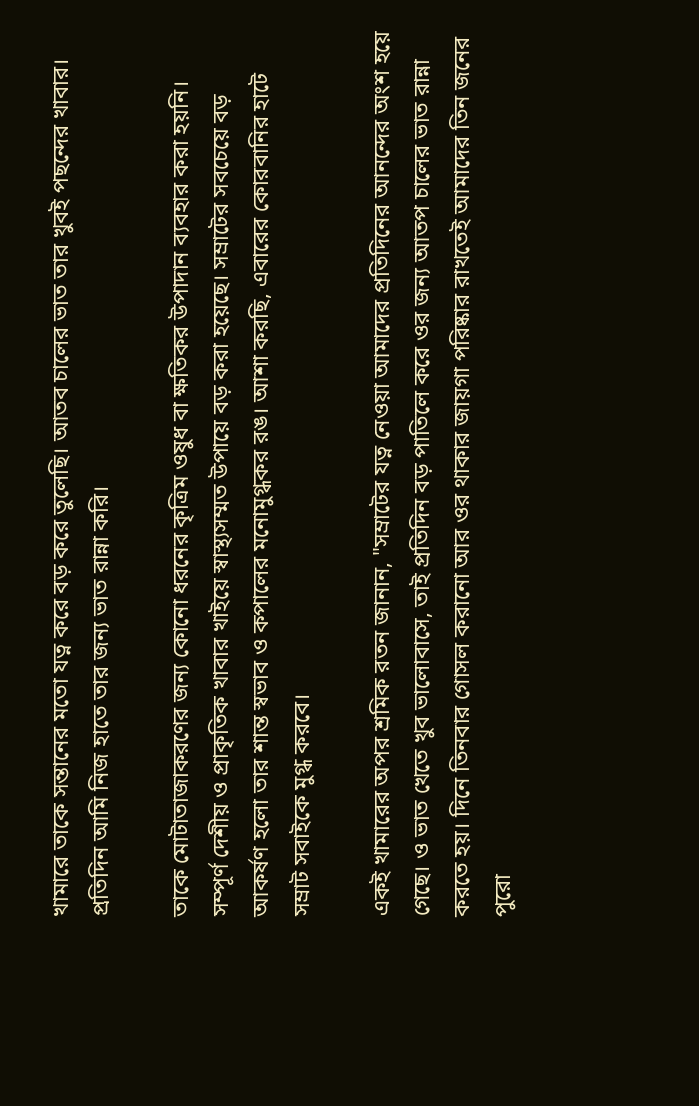খামারে তাকে সন্তানের মতো যত্ন করে বড় করে তুলেছি। আতব চালের ভাত তার খুবই পছন্দের খাবার। প্রতিদিন আমি নিজ হাতে তার জন্য ভাত রান্না করি।

তাকে মোটাতাজাকরণের জন্য কোনো ধরনের কৃত্রিম ওষুধ বা ক্ষতিকর উপাদান ব্যবহার করা হয়নি। সম্পূর্ণ দেশীয় ও প্রাকৃতিক খাবার খাইয়ে স্বাস্থ্যসম্মত উপায়ে বড় করা হয়েছে। সম্রাটের সবচেয়ে বড় আকর্ষণ হলো তার শান্ত স্বভাব ও কপালের মনোমুগ্ধকর রঙ। আশা করছি, এবারের কোরবানির হাটে সম্রাট সবাইকে মুগ্ধ করবে।

একই খামারের অপর শ্রমিক রতন জানান, "সম্রাটের যত্ন নেওয়া আমাদের প্রতিদিনের আনন্দের অংশ হয়ে গেছে। ও ভাত খেতে খুব ভালোবাসে, তাই প্রতিদিন বড় পাতিলে করে ওর জন্য আতপ চালের ভাত রান্না করতে হয়। দিনে তিনবার গোসল করানো আর ওর থাকার জায়গা পরিষ্কার রাখতেই আমাদের তিন জনের পুরো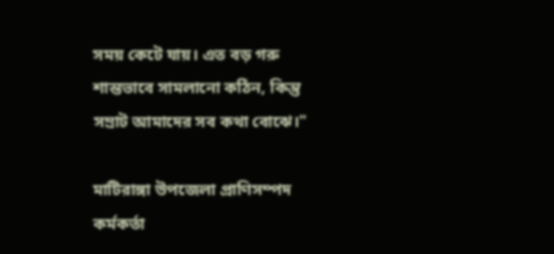সময় কেটে যায়। এত বড় গরু শান্তভাবে সামলানো কঠিন, কিন্তু সম্রাট আমাদের সব কথা বোঝে।"

মাটিরাঙ্গা উপজেলা প্রাণিসম্পদ কর্মকর্তা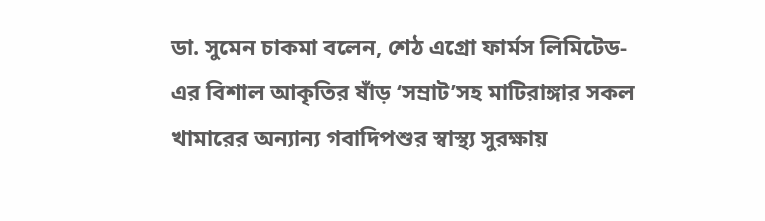ডা. সুমেন চাকমা বলেন, শেঠ এগ্রো ফার্মস লিমিটেড-এর বিশাল আকৃতির ষাঁড় ‘সম্রাট’সহ মাটিরাঙ্গার সকল খামারের অন্যান্য গবাদিপশুর স্বাস্থ্য সুরক্ষায়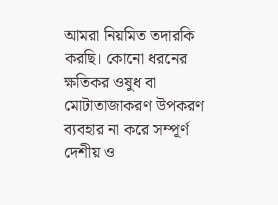আমরা নিয়মিত তদারকি করছি। কোনো ধরনের ক্ষতিকর ওষুধ বা মোটাতাজাকরণ উপকরণ ব্যবহার না করে সম্পূর্ণ দেশীয় ও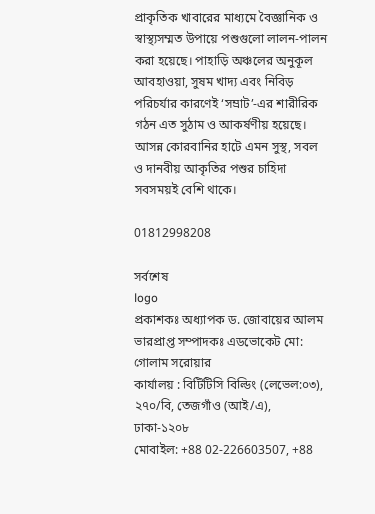প্রাকৃতিক খাবারের মাধ্যমে বৈজ্ঞানিক ও স্বাস্থ্যসম্মত উপায়ে পশুগুলো লালন-পালন করা হয়েছে। পাহাড়ি অঞ্চলের অনুকূল আবহাওয়া, সুষম খাদ্য এবং নিবিড় পরিচর্যার কারণেই ‘সম্রাট’-এর শারীরিক গঠন এত সুঠাম ও আকর্ষণীয় হয়েছে। আসন্ন কোরবানির হাটে এমন সুস্থ, সবল ও দানবীয় আকৃতির পশুর চাহিদা সবসময়ই বেশি থাকে।

01812998208

সর্বশেষ
logo
প্রকাশকঃ অধ্যাপক ড. জোবায়ের আলম
ভারপ্রাপ্ত সম্পাদকঃ এডভোকেট মো: গোলাম সরোয়ার
কার্যালয় : বিটিটিসি বিল্ডিং (লেভেল:০৩), ২৭০/বি, তেজগাঁও (আই/এ), ঢাকা-১২০৮
মোবাইল: +88 02-226603507, +88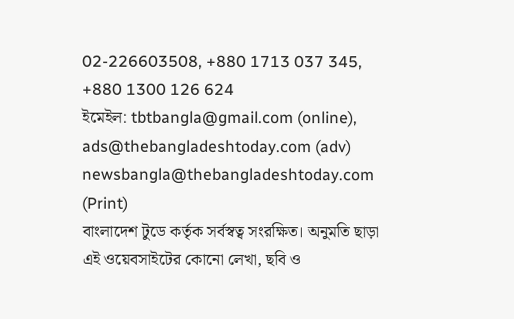02-226603508, +880 1713 037 345, +880 1300 126 624
ইমেইল: tbtbangla@gmail.com (online), ads@thebangladeshtoday.com (adv) newsbangla@thebangladeshtoday.com (Print)
বাংলাদেশ টুডে কর্তৃক সর্বস্বত্ব সংরক্ষিত। অনুমতি ছাড়া এই ওয়েবসাইটের কোনো লেখা, ছবি ও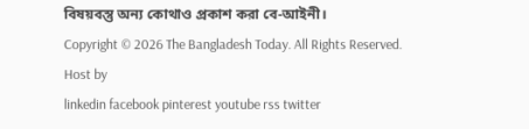বিষয়বস্তু অন্য কোথাও প্রকাশ করা বে-আইনী।
Copyright © 2026 The Bangladesh Today. All Rights Reserved.
Host by
linkedin facebook pinterest youtube rss twitter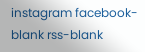instagram facebook-blank rss-blank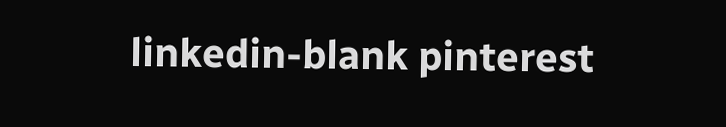linkedin-blank pinterest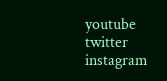youtube twitter instagram